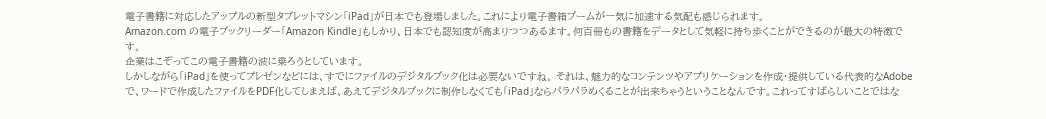電子書籍に対応したアップルの新型タブレットマシン「iPad」が日本でも登場しました。これにより電子書箱ブームが一気に加速する気配も感じられます。
Amazon.com の電子ブックリーダー「Amazon Kindle」もしかり、日本でも認知度が高まりつつあるます。何百冊もの書籍をデータとして気軽に持ち歩くことができるのが最大の特徴です。
企業はこぞってこの電子書籍の波に乗ろうとしています。
しかしながら「iPad」を使ってプレゼンなどには、すでにファイルのデジタルブック化は必要ないですね。 それは、魅力的なコンテンツやアプリケーションを作成・提供している代表的なAdobeで、ワードで作成したファイルをPDF化してしまえば、あえてデジタルブックに制作しなくても「iPad」ならパラパラめくることが出来ちゃうということなんです。これってすばらしいことではな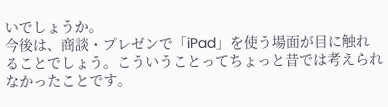いでしょうか。
今後は、商談・プレゼンで「iPad」を使う場面が目に触れることでしょう。こういうことってちょっと昔では考えられなかったことです。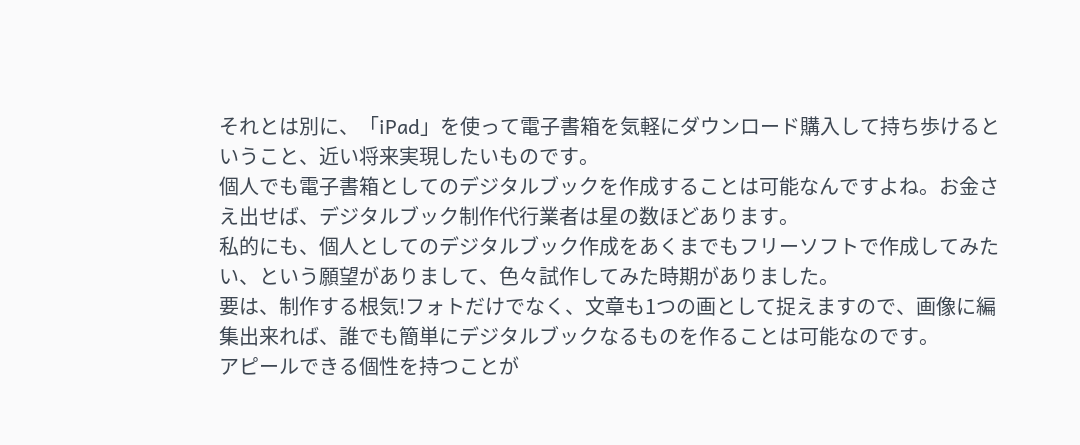それとは別に、「iPad」を使って電子書箱を気軽にダウンロード購入して持ち歩けるということ、近い将来実現したいものです。
個人でも電子書箱としてのデジタルブックを作成することは可能なんですよね。お金さえ出せば、デジタルブック制作代行業者は星の数ほどあります。
私的にも、個人としてのデジタルブック作成をあくまでもフリーソフトで作成してみたい、という願望がありまして、色々試作してみた時期がありました。
要は、制作する根気!フォトだけでなく、文章も1つの画として捉えますので、画像に編集出来れば、誰でも簡単にデジタルブックなるものを作ることは可能なのです。
アピールできる個性を持つことが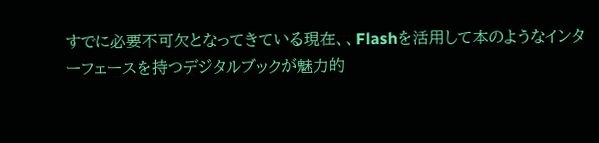すでに必要不可欠となってきている現在、、Flashを活用して本のようなインターフェースを持つデジタルブックが魅力的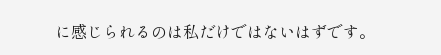に感じられるのは私だけではないはずです。